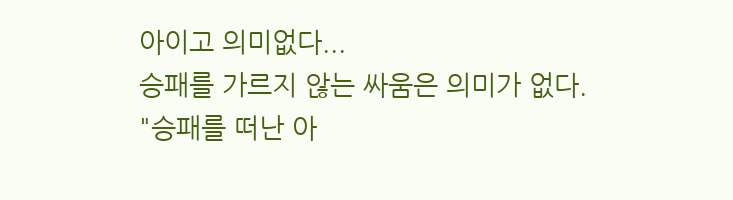아이고 의미없다...
승패를 가르지 않는 싸움은 의미가 없다.
"승패를 떠난 아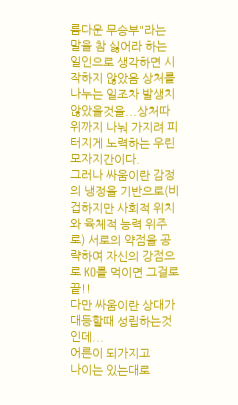름다운 무승부"라는 말을 참 싫어라 하는 일인으로 생각하면 시작하지 않았음 상처를 나누는 일조차 발생치 않았을것을...상처따위까지 나눠 가지려 피터지게 노력하는 우린 모자지간이다.
그러나 싸움이란 감정의 냉정을 기반으로(비겁하지만 사회적 위치와 육체적 능력 위주로) 서로의 약점을 공략하여 자신의 강점으로 KO를 먹이면 그걸로 끝!!
다만 싸움이란 상대가 대등할때 성립하는것인데...
어른이 되가지고
나이는 있는대로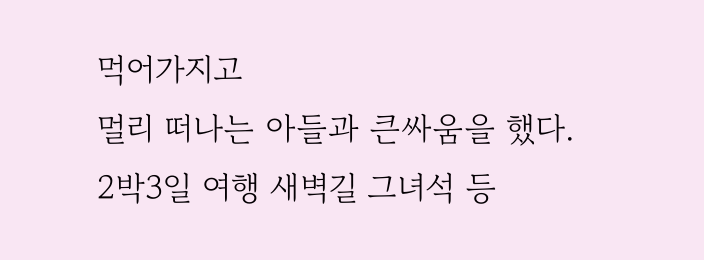먹어가지고
멀리 떠나는 아들과 큰싸움을 했다.
2박3일 여행 새벽길 그녀석 등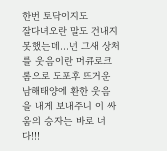한번 토닥이지도
잘다녀오란 말도 건내지 못했는데...넌 그새 상처를 웃음이란 머큐로크롬으로 도포후 뜨거운 남해태양에 환한 웃음을 내게 보내주니 이 싸움의 승자는 바로 너다!!!